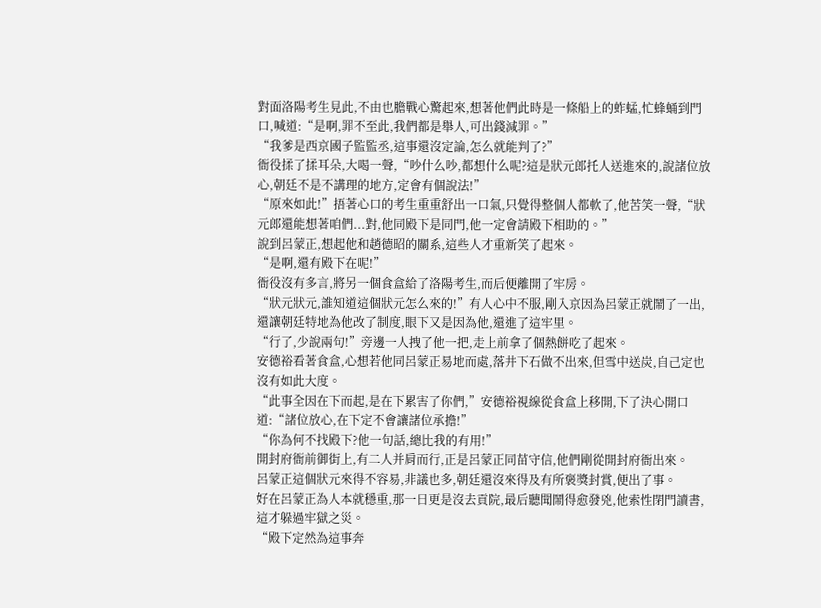對面洛陽考生見此,不由也膽戰心驚起來,想著他們此時是一條船上的蚱蜢,忙蜂蛹到門口,喊道:“是啊,罪不至此,我們都是舉人,可出錢減罪。”
“我爹是西京國子監監丞,這事還沒定論,怎么就能判了?”
衙役揉了揉耳朵,大喝一聲,“吵什么吵,都想什么呢?這是狀元郎托人送進來的,說諸位放心,朝廷不是不講理的地方,定會有個說法!”
“原來如此!”捂著心口的考生重重舒出一口氣,只覺得整個人都軟了,他苦笑一聲,“狀元郎還能想著咱們...對,他同殿下是同門,他一定會請殿下相助的。”
說到呂蒙正,想起他和趙德昭的關系,這些人才重新笑了起來。
“是啊,還有殿下在呢!”
衙役沒有多言,將另一個食盒給了洛陽考生,而后便離開了牢房。
“狀元狀元,誰知道這個狀元怎么來的!”有人心中不服,剛入京因為呂蒙正就鬧了一出,還讓朝廷特地為他改了制度,眼下又是因為他,還進了這牢里。
“行了,少說兩句!”旁邊一人拽了他一把,走上前拿了個熱餅吃了起來。
安德裕看著食盒,心想若他同呂蒙正易地而處,落井下石做不出來,但雪中送炭,自己定也沒有如此大度。
“此事全因在下而起,是在下累害了你們,”安德裕視線從食盒上移開,下了決心開口道:“諸位放心,在下定不會讓諸位承擔!”
“你為何不找殿下?他一句話,總比我的有用!”
開封府衙前御街上,有二人并肩而行,正是呂蒙正同苗守信,他們剛從開封府衙出來。
呂蒙正這個狀元來得不容易,非議也多,朝廷還沒來得及有所褒獎封賞,便出了事。
好在呂蒙正為人本就穩重,那一日更是沒去貢院,最后聽聞鬧得愈發兇,他索性閉門讀書,這才躲過牢獄之災。
“殿下定然為這事奔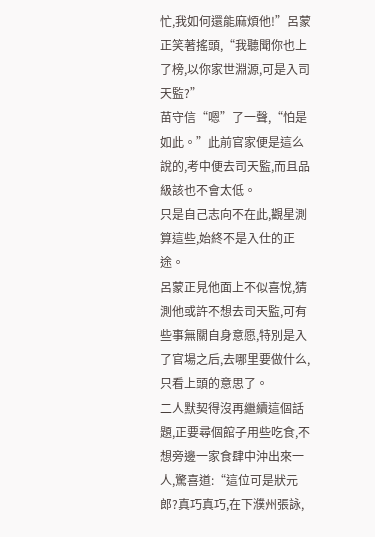忙,我如何還能麻煩他!”呂蒙正笑著搖頭,“我聽聞你也上了榜,以你家世淵源,可是入司天監?”
苗守信“嗯”了一聲,“怕是如此。”此前官家便是這么說的,考中便去司天監,而且品級該也不會太低。
只是自己志向不在此,觀星測算這些,始終不是入仕的正途。
呂蒙正見他面上不似喜悅,猜測他或許不想去司天監,可有些事無關自身意愿,特別是入了官場之后,去哪里要做什么,只看上頭的意思了。
二人默契得沒再繼續這個話題,正要尋個館子用些吃食,不想旁邊一家食肆中沖出來一人,驚喜道:“這位可是狀元郎?真巧真巧,在下濮州張詠,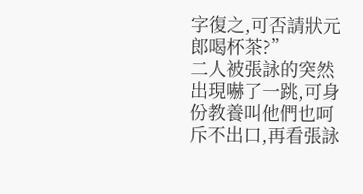字復之,可否請狀元郎喝杯茶?”
二人被張詠的突然出現嚇了一跳,可身份教養叫他們也呵斥不出口,再看張詠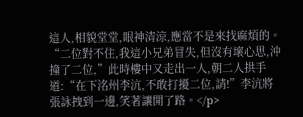這人,相貌堂堂,眼神清涼,應當不是來找麻煩的。
“二位對不住,我這小兄弟冒失,但沒有壞心思,沖撞了二位,”此時樓中又走出一人,朝二人拱手道:“在下洺州李沆,不敢打擾二位,請!”李沆將張詠拽到一邊,笑著讓開了路。</p>